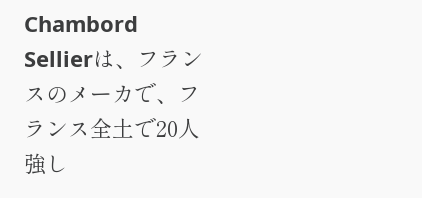Chambord Sellierは、フランスのメーカで、フランス全土で20人強し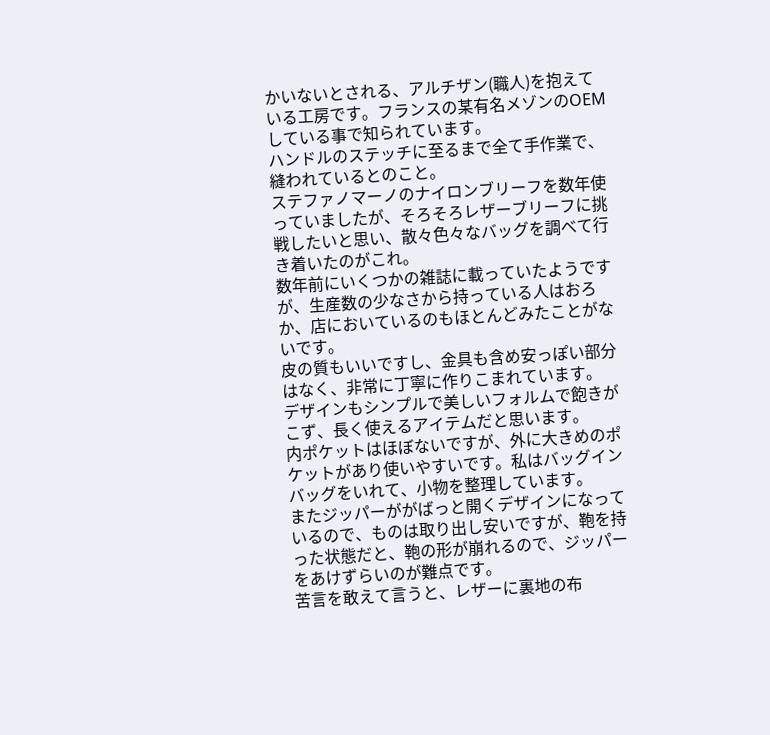かいないとされる、アルチザン(職人)を抱えている工房です。フランスの某有名メゾンのOEMしている事で知られています。
ハンドルのステッチに至るまで全て手作業で、縫われているとのこと。
ステファノマーノのナイロンブリーフを数年使っていましたが、そろそろレザーブリーフに挑戦したいと思い、散々色々なバッグを調べて行き着いたのがこれ。
数年前にいくつかの雑誌に載っていたようですが、生産数の少なさから持っている人はおろか、店においているのもほとんどみたことがないです。
皮の質もいいですし、金具も含め安っぽい部分はなく、非常に丁寧に作りこまれています。
デザインもシンプルで美しいフォルムで飽きがこず、長く使えるアイテムだと思います。
内ポケットはほぼないですが、外に大きめのポケットがあり使いやすいです。私はバッグインバッグをいれて、小物を整理しています。
またジッパーががばっと開くデザインになっているので、ものは取り出し安いですが、鞄を持った状態だと、鞄の形が崩れるので、ジッパーをあけずらいのが難点です。
苦言を敢えて言うと、レザーに裏地の布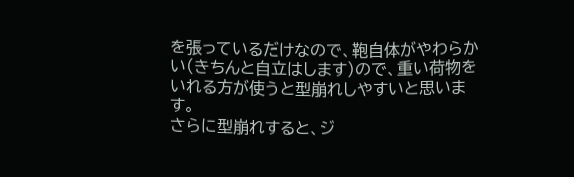を張っているだけなので、鞄自体がやわらかい(きちんと自立はします)ので、重い荷物をいれる方が使うと型崩れしやすいと思います。
さらに型崩れすると、ジ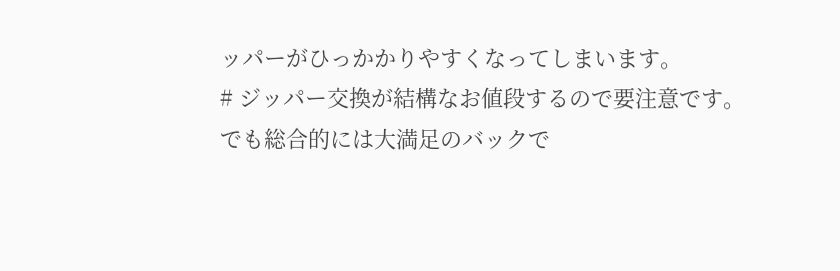ッパーがひっかかりやすくなってしまいます。
# ジッパー交換が結構なお値段するので要注意です。
でも総合的には大満足のバックで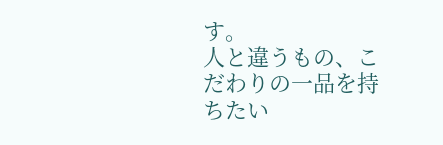す。
人と違うもの、こだわりの一品を持ちたい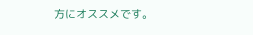方にオススメです。